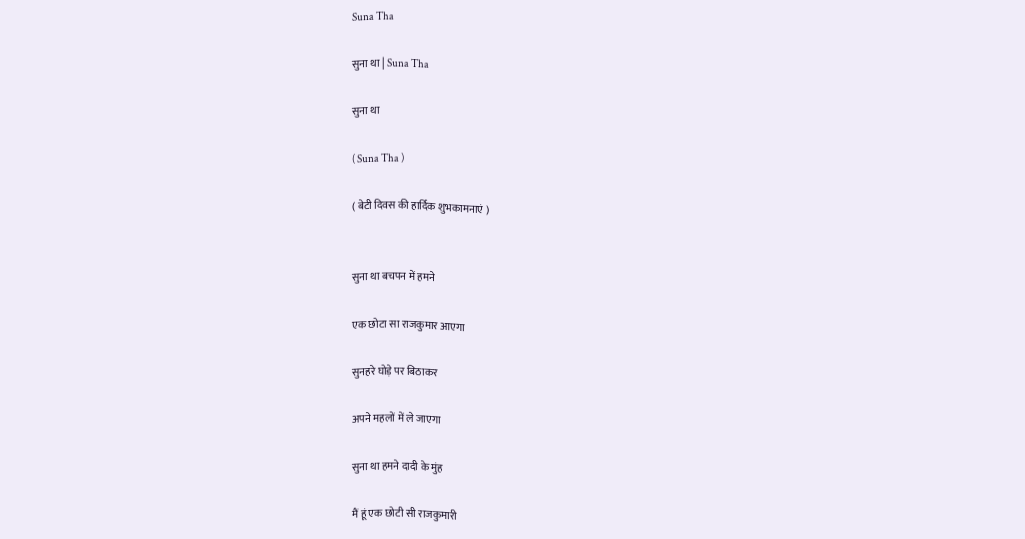Suna Tha

सुना था | Suna Tha

सुना था

( Suna Tha )

( बेटी दिवस की हार्दिक शुभकामनाएं )


सुना था बचपन में हमने

एक छोटा सा राजकुमार आएगा

सुनहरे घोड़े पर बिठाकर

अपने महलों में ले जाएगा

सुना था हमने दादी के मुंह

मैं हूं एक छोटी सी राजकुमारी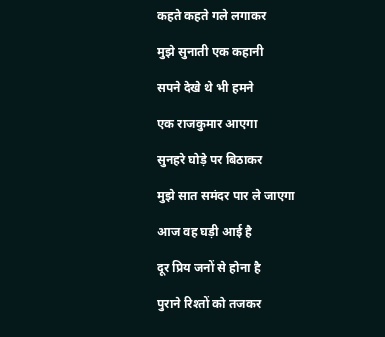कहते कहते गले लगाकर

मुझे सुनाती एक कहानी

सपने देखे थे भी हमने

एक राजकुमार आएगा

सुनहरे घोड़े पर बिठाकर

मुझे सात समंदर पार ले जाएगा

आज वह घड़ी आई है

दूर प्रिय जनों से होना है

पुराने रिश्तों को तजकर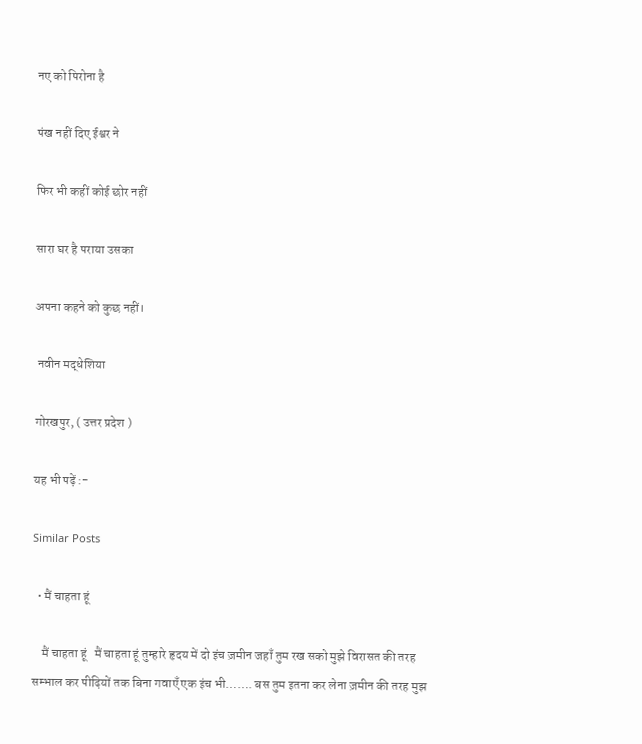नए को पिरोना है

पंख नहीं दिए ईश्वर ने

फिर भी कहीं कोई छोर नहीं

सारा घर है पराया उसका

अपना कहने को कुछ नहीं।

 नवीन मद्धेशिया

गोरखपुर, ( उत्तर प्रदेश )

यह भी पढ़ें :-

Similar Posts

  • मैं चाहता हूं

    मैं चाहता हूं   मैं चाहता हूं तुम्हारे हृदय में दो इंच ज़मीन जहाँ तुम रख सको मुझे विरासत की तरह सम्भाल कर पीढ़ियों तक बिना गवाएँ एक इंच भी……. बस तुम इतना कर लेना ज़मीन की तरह मुझ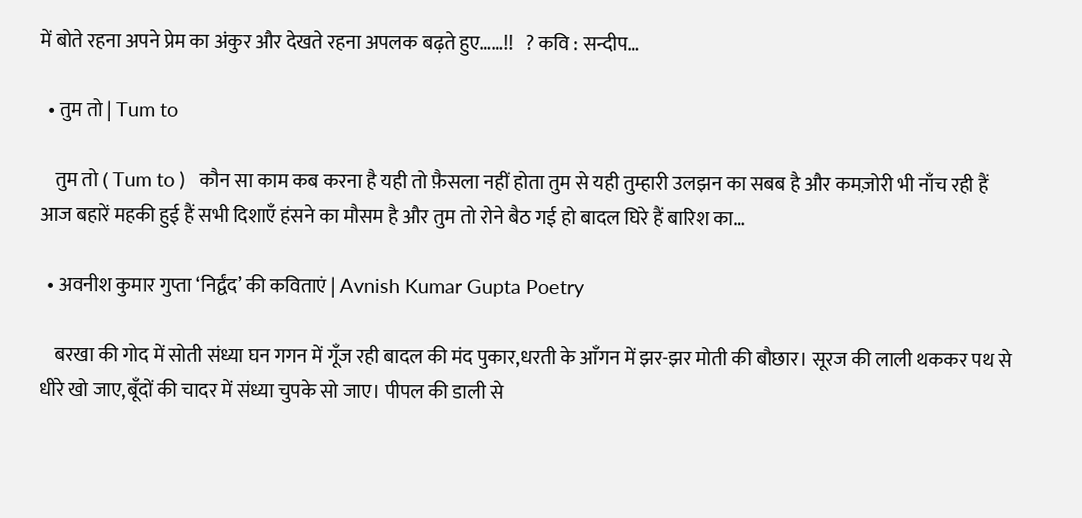में बोते रहना अपने प्रेम का अंकुर और देखते रहना अपलक बढ़ते हुए……!!   ? कवि : सन्दीप…

  • तुम तो | Tum to

    तुम तो ( Tum to )   कौन सा काम कब करना है यही तो फ़ैसला नहीं होता तुम से यही तुम्हारी उलझन का सबब है और कमज़ोरी भी नाँच रही हैं आज बहारें महकी हुई हैं सभी दिशाएँ हंसने का मौसम है और तुम तो रोने बैठ गई हो बादल घिरे हैं बारिश का…

  • अवनीश कुमार गुप्ता ‘निर्द्वंद’ की कविताएं | Avnish Kumar Gupta Poetry

    बरखा की गोद में सोती संध्या घन गगन में गूँज रही बादल की मंद पुकार,धरती के आँगन में झर-झर मोती की बौछार। सूरज की लाली थककर पथ से धीरे खो जाए,बूँदों की चादर में संध्या चुपके सो जाए। पीपल की डाली से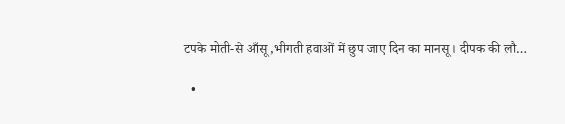टपके मोती-से आँसू,भीगती हवाओं में छुप जाए दिन का मानसू। दीपक की लौ…

  •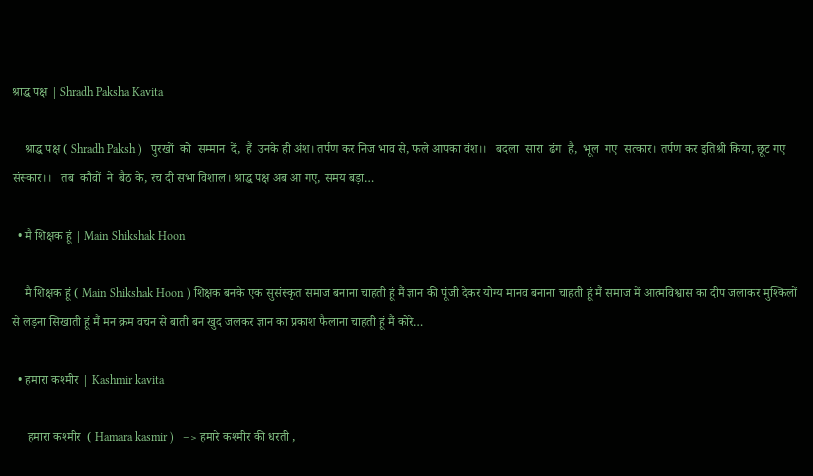श्राद्ध पक्ष | Shradh Paksha Kavita

    श्राद्ध पक्ष ( Shradh Paksh )   पुरखों  को  सम्मान  दें,  हैं  उनके ही अंश। तर्पण कर निज भाव से, फले आपका वंश।।   बदला  सारा  ढंग  है,  भूल  गए  सत्कार। तर्पण कर इतिश्री किया, छूट गए संस्कार।।   तब  कौवों  ने  बैठ के, रच दी सभा विशाल। श्राद्ध पक्ष अब आ गए, समय बड़ा…

  • मै शिक्षक हूं | Main Shikshak Hoon

    मै शिक्षक हूं ( Main Shikshak Hoon ) शिक्षक बनके एक सुसंस्कृत समाज बनाना चाहती हूं मैं ज्ञान की पूंजी देकर योग्य मानव बनाना चाहती हूं मैं समाज में आत्मविश्वास का दीप जलाकर मुश्किलों से लड़ना सिखाती हूं मैं मन क्रम वचन से बाती बन खुद जलकर ज्ञान का प्रकाश फैलाना चाहती हूं मैं कोरे…

  • हमारा कश्मीर | Kashmir kavita

     हमारा कश्मीर  ( Hamara kasmir )   –> हमारे कश्मीर की धरती ,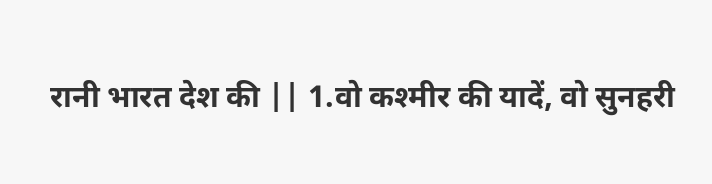रानी भारत देश की || 1.वो कश्मीर की यादें, वो सुनहरी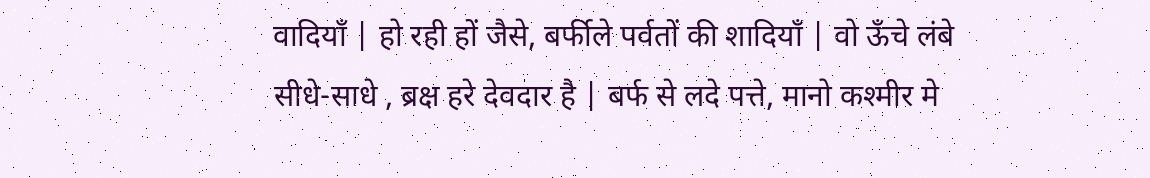वादियाँ | हो रही हों जैसे, बर्फीले पर्वतों की शादियाँ | वो ऊँचे लंबे सीधे-साधे , ब्रक्ष हरे देवदार है | बर्फ से लदे पत्ते, मानो कश्मीर मे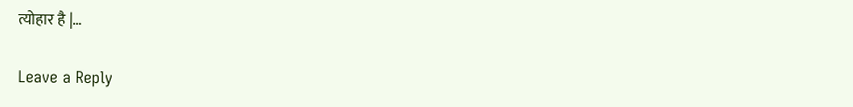त्योहार है |…

Leave a Reply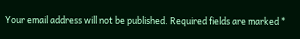Your email address will not be published. Required fields are marked *